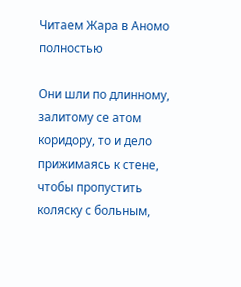Читаем Жара в Аномо полностью

Они шли по длинному, залитому се атом коридору, то и дело прижимаясь к стене, чтобы пропустить коляску с больным,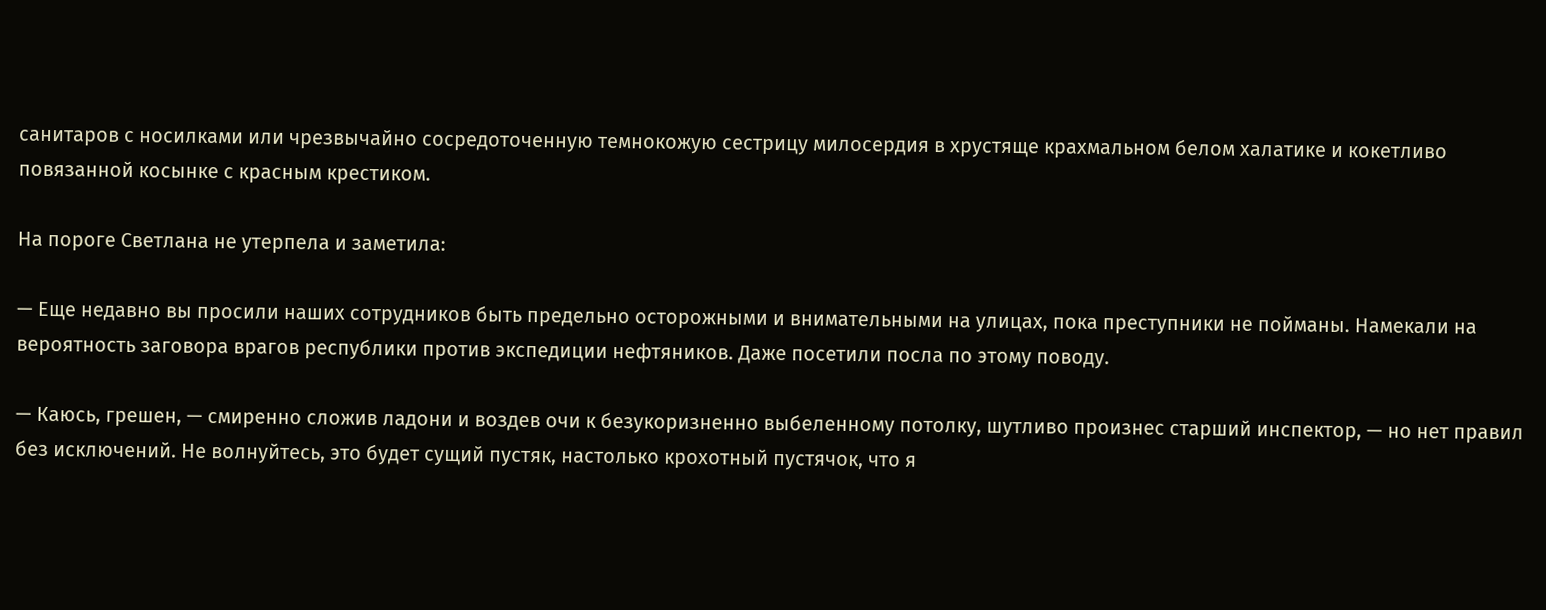санитаров с носилками или чрезвычайно сосредоточенную темнокожую сестрицу милосердия в хрустяще крахмальном белом халатике и кокетливо повязанной косынке с красным крестиком.

На пороге Светлана не утерпела и заметила:

— Еще недавно вы просили наших сотрудников быть предельно осторожными и внимательными на улицах, пока преступники не пойманы. Намекали на вероятность заговора врагов республики против экспедиции нефтяников. Даже посетили посла по этому поводу.

— Каюсь, грешен, — смиренно сложив ладони и воздев очи к безукоризненно выбеленному потолку, шутливо произнес старший инспектор, — но нет правил без исключений. Не волнуйтесь, это будет сущий пустяк, настолько крохотный пустячок, что я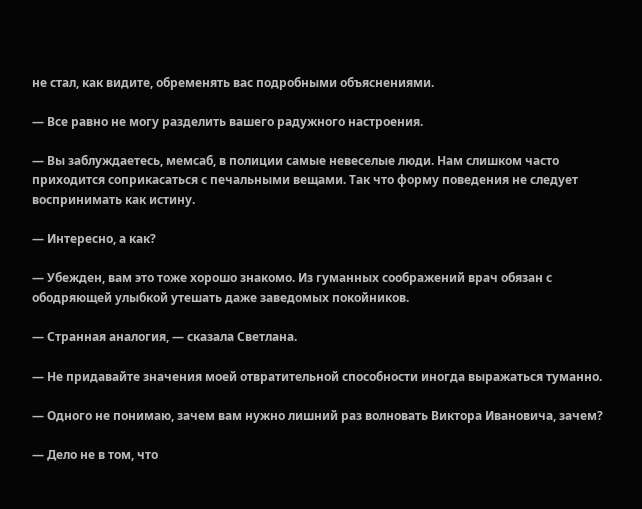не стал, как видите, обременять вас подробными объяснениями.

— Все равно не могу разделить вашего радужного настроения.

— Вы заблуждаетесь, мемсаб, в полиции самые невеселые люди. Нам слишком часто приходится соприкасаться с печальными вещами. Так что форму поведения не следует воспринимать как истину.

— Интересно, а как?

— Убежден, вам это тоже хорошо знакомо. Из гуманных соображений врач обязан с ободряющей улыбкой утешать даже заведомых покойников.

— Странная аналогия, — сказала Светлана.

— Не придавайте значения моей отвратительной способности иногда выражаться туманно.

— Одного не понимаю, зачем вам нужно лишний раз волновать Виктора Ивановича, зачем?

— Дело не в том, что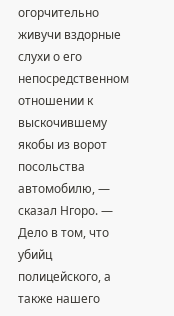огорчительно живучи вздорные слухи о его непосредственном отношении к выскочившему якобы из ворот посольства автомобилю, — сказал Нгоро. — Дело в том, что убийц полицейского, а также нашего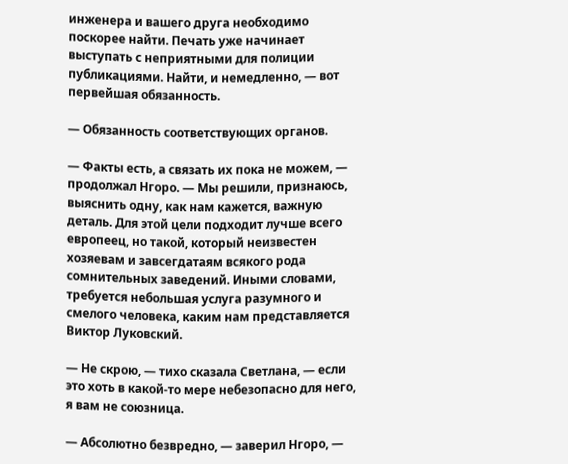инженера и вашего друга необходимо поскорее найти. Печать уже начинает выступать с неприятными для полиции публикациями. Найти, и немедленно, — вот первейшая обязанность.

— Обязанность соответствующих органов.

— Факты есть, а связать их пока не можем, — продолжал Нгоро. — Мы решили, признаюсь, выяснить одну, как нам кажется, важную деталь. Для этой цели подходит лучше всего европеец, но такой, который неизвестен хозяевам и завсегдатаям всякого рода сомнительных заведений. Иными словами, требуется небольшая услуга разумного и смелого человека, каким нам представляется Виктор Луковский.

— Не скрою, — тихо сказала Светлана, — если это хоть в какой-то мере небезопасно для него, я вам не союзница.

— Абсолютно безвредно, — заверил Нгоро, —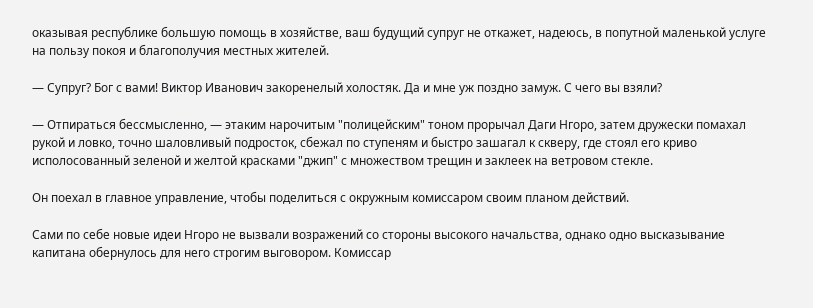оказывая республике большую помощь в хозяйстве, ваш будущий супруг не откажет, надеюсь, в попутной маленькой услуге на пользу покоя и благополучия местных жителей.

— Супруг? Бог с вами! Виктор Иванович закоренелый холостяк. Да и мне уж поздно замуж. С чего вы взяли?

— Отпираться бессмысленно, — этаким нарочитым "полицейским" тоном прорычал Даги Нгоро, затем дружески помахал рукой и ловко, точно шаловливый подросток, сбежал по ступеням и быстро зашагал к скверу, где стоял его криво исполосованный зеленой и желтой красками "джип" с множеством трещин и заклеек на ветровом стекле.

Он поехал в главное управление, чтобы поделиться с окружным комиссаром своим планом действий.

Сами по себе новые идеи Нгоро не вызвали возражений со стороны высокого начальства, однако одно высказывание капитана обернулось для него строгим выговором. Комиссар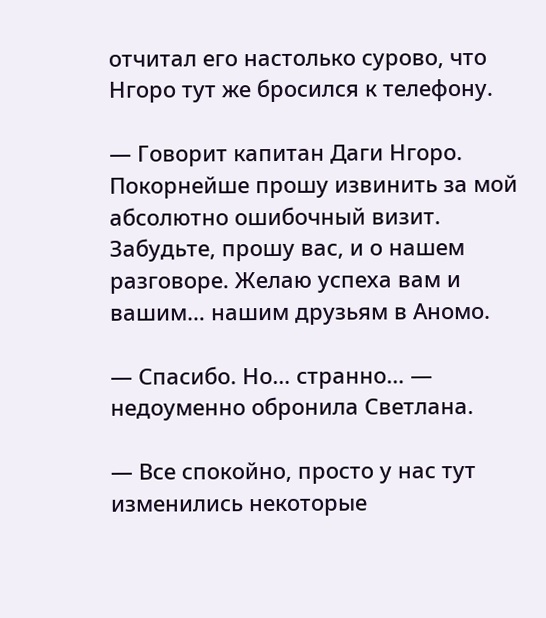отчитал его настолько сурово, что Нгоро тут же бросился к телефону.

— Говорит капитан Даги Нгоро. Покорнейше прошу извинить за мой абсолютно ошибочный визит. Забудьте, прошу вас, и о нашем разговоре. Желаю успеха вам и вашим… нашим друзьям в Аномо.

— Спасибо. Но… странно… — недоуменно обронила Светлана.

— Все спокойно, просто у нас тут изменились некоторые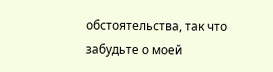обстоятельства, так что забудьте о моей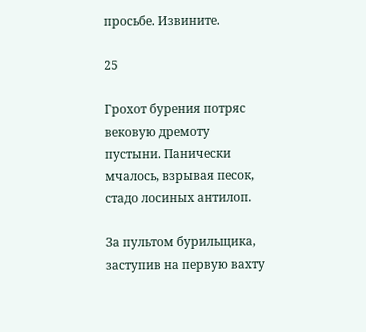просьбе. Извините.

25

Грохот бурения потряс вековую дремоту пустыни. Панически мчалось, взрывая песок, стадо лосиных антилоп.

За пультом бурильщика, заступив на первую вахту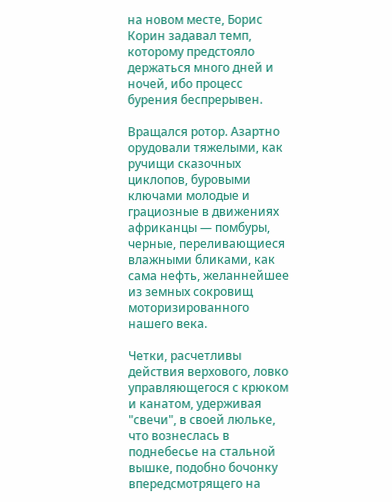на новом месте, Борис Корин задавал темп, которому предстояло держаться много дней и ночей, ибо процесс бурения беспрерывен.

Вращался ротор. Азартно орудовали тяжелыми, как ручищи сказочных циклопов, буровыми ключами молодые и грациозные в движениях африканцы — помбуры, черные, переливающиеся влажными бликами, как сама нефть, желаннейшее из земных сокровищ моторизированного нашего века.

Четки, расчетливы действия верхового, ловко управляющегося с крюком и канатом, удерживая "свечи", в своей люльке, что вознеслась в поднебесье на стальной вышке, подобно бочонку впередсмотрящего на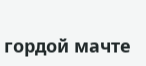гордой мачте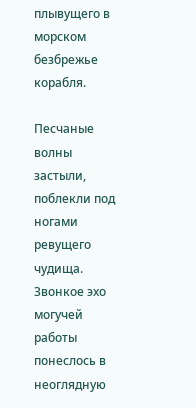плывущего в морском безбрежье корабля.

Песчаные волны застыли, поблекли под ногами ревущего чудища. Звонкое эхо могучей работы понеслось в неоглядную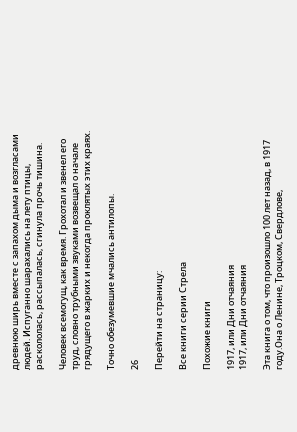древнюю ширь вместе с запахом дыма и возгласами людей. Испуганно шарахались на лету птицы, раскололась, рассыпалась, сгинула прочь тишина.

Человек всемогущ, как время. Грохотал и звенел его труд, словно трубными звуками возвещал о начале грядущего в жарких и некогда проклятых этих краях.

Точно обезумевшие мчались антилопы.

26

Перейти на страницу:

Все книги серии Стрела

Похожие книги

1917, или Дни отчаяния
1917, или Дни отчаяния

Эта книга о том, что произошло 100 лет назад, в 1917 году.Она о Ленине, Троцком, Свердлове,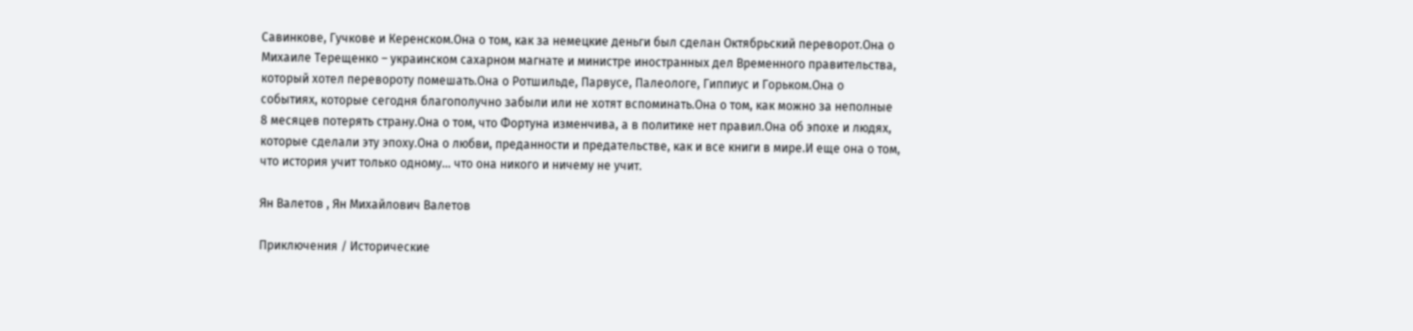Савинкове, Гучкове и Керенском.Она о том, как за немецкие деньги был сделан Октябрьский переворот.Она о Михаиле Терещенко – украинском сахарном магнате и министре иностранных дел Временного правительства, который хотел перевороту помешать.Она о Ротшильде, Парвусе, Палеологе, Гиппиус и Горьком.Она о событиях, которые сегодня благополучно забыли или не хотят вспоминать.Она о том, как можно за неполные 8 месяцев потерять страну.Она о том, что Фортуна изменчива, а в политике нет правил.Она об эпохе и людях, которые сделали эту эпоху.Она о любви, преданности и предательстве, как и все книги в мире.И еще она о том, что история учит только одному… что она никого и ничему не учит.

Ян Валетов , Ян Михайлович Валетов

Приключения / Исторические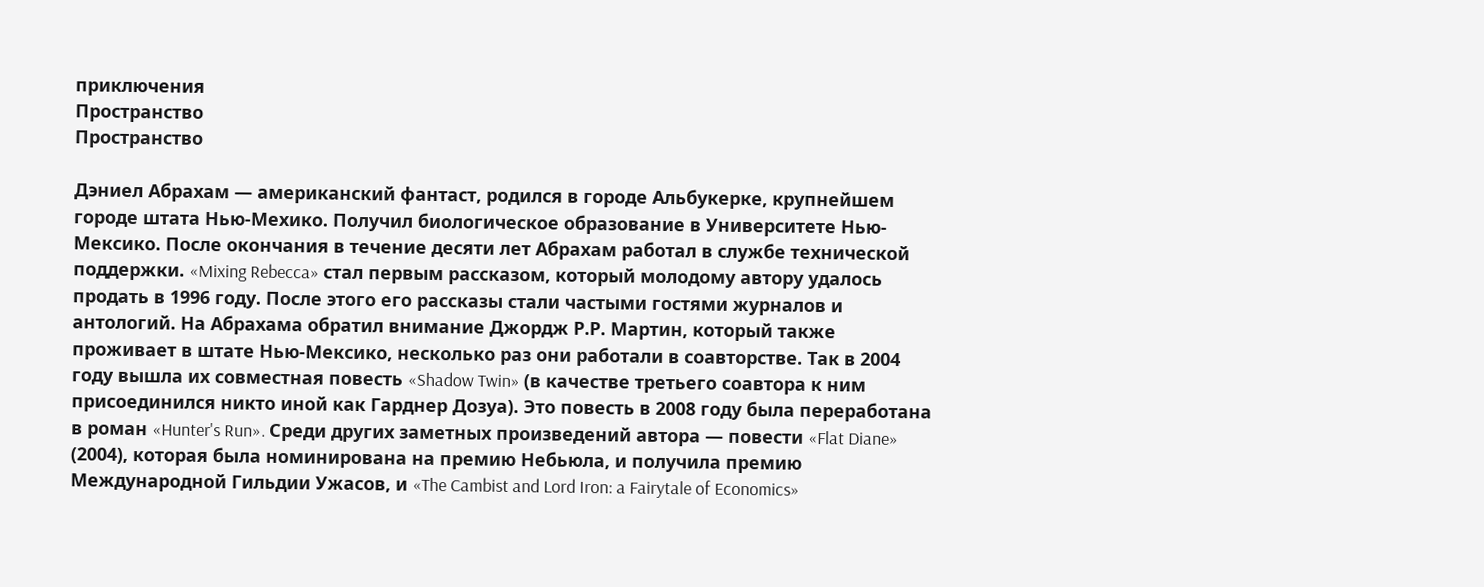приключения
Пространство
Пространство

Дэниел Абрахам — американский фантаст, родился в городе Альбукерке, крупнейшем городе штата Нью-Мехико. Получил биологическое образование в Университете Нью-Мексико. После окончания в течение десяти лет Абрахам работал в службе технической поддержки. «Mixing Rebecca» стал первым рассказом, который молодому автору удалось продать в 1996 году. После этого его рассказы стали частыми гостями журналов и антологий. На Абрахама обратил внимание Джордж Р.Р. Мартин, который также проживает в штате Нью-Мексико, несколько раз они работали в соавторстве. Так в 2004 году вышла их совместная повесть «Shadow Twin» (в качестве третьего соавтора к ним присоединился никто иной как Гарднер Дозуа). Это повесть в 2008 году была переработана в роман «Hunter's Run». Среди других заметных произведений автора — повести «Flat Diane» (2004), которая была номинирована на премию Небьюла, и получила премию Международной Гильдии Ужасов, и «The Cambist and Lord Iron: a Fairytale of Economics»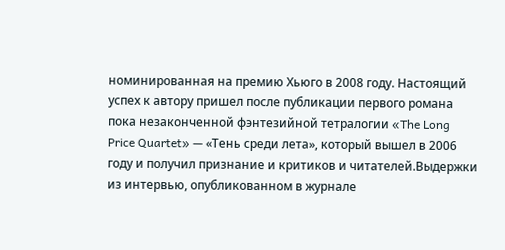номинированная на премию Хьюго в 2008 году. Настоящий успех к автору пришел после публикации первого романа пока незаконченной фэнтезийной тетралогии «The Long Price Quartet» — «Тень среди лета», который вышел в 2006 году и получил признание и критиков и читателей.Выдержки из интервью, опубликованном в журнале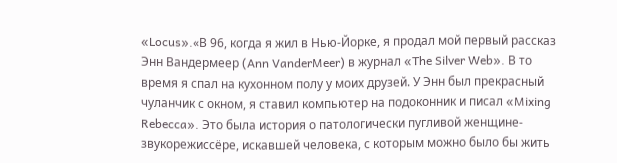«Locus».«В 96, когда я жил в Нью-Йорке, я продал мой первый рассказ Энн Вандермеер (Ann VanderMeer) в журнал «The Silver Web». В то время я спал на кухонном полу у моих друзей. У Энн был прекрасный чуланчик с окном, я ставил компьютер на подоконник и писал «Mixing Rebecca». Это была история о патологически пугливой женщине-звукорежиссёре, искавшей человека, с которым можно было бы жить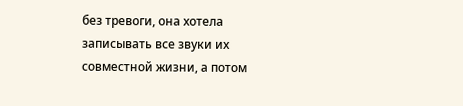без тревоги, она хотела записывать все звуки их совместной жизни, а потом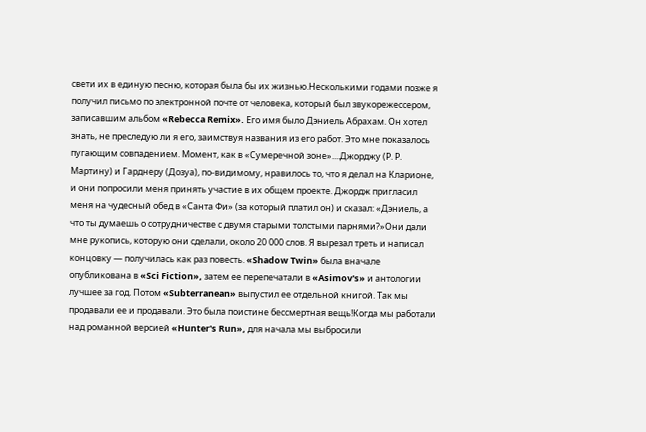свети их в единую песню, которая была бы их жизнью.Несколькими годами позже я получил письмо по электронной почте от человека, который был звукорежессером, записавшим альбом «Rebecca Remix». Его имя было Дэниель Абрахам. Он хотел знать, не преследую ли я его, заимствуя названия из его работ. Это мне показалось пугающим совпадением. Момент, как в «Сумеречной зоне»....Джорджу (Р. Р. Мартину) и Гарднеру (Дозуа), по-видимому, нравилось то, что я делал на Кларионе, и они попросили меня принять участие в их общем проекте. Джордж пригласил меня на чудесный обед в «Санта Фи» (за который платил он) и сказал: «Дэниель, а что ты думаешь о сотрудничестве с двумя старыми толстыми парнями?»Они дали мне рукопись, которую они сделали, около 20 000 слов. Я вырезал треть и написал концовку — получилась как раз повесть. «Shadow Twin» была вначале опубликована в «Sci Fiction», затем ее перепечатали в «Asimov's» и антологии лучшее за год. Потом «Subterranean» выпустил ее отдельной книгой. Так мы продавали ее и продавали. Это была поистине бессмертная вещь!Когда мы работали над романной версией «Hunter's Run», для начала мы выбросили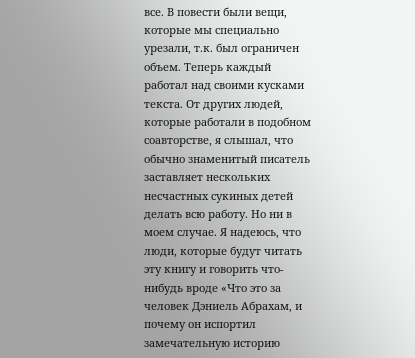все. В повести были вещи, которые мы специально урезали, т.к. был ограничен объем. Теперь каждый работал над своими кусками текста. От других людей, которые работали в подобном соавторстве, я слышал, что обычно знаменитый писатель заставляет нескольких несчастных сукиных детей делать всю работу. Но ни в моем случае. Я надеюсь, что люди, которые будут читать эту книгу и говорить что-нибудь вроде «Что это за человек Дэниель Абрахам, и почему он испортил замечательную историю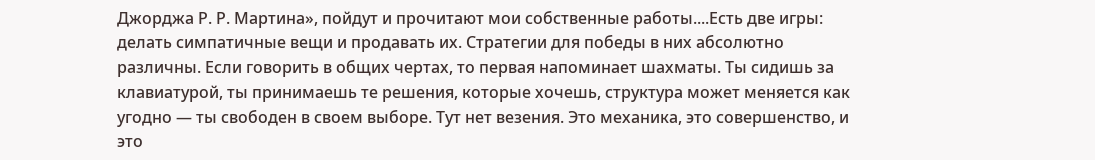Джорджа Р. Р. Мартина», пойдут и прочитают мои собственные работы....Есть две игры: делать симпатичные вещи и продавать их. Стратегии для победы в них абсолютно различны. Если говорить в общих чертах, то первая напоминает шахматы. Ты сидишь за клавиатурой, ты принимаешь те решения, которые хочешь, структура может меняется как угодно — ты свободен в своем выборе. Тут нет везения. Это механика, это совершенство, и это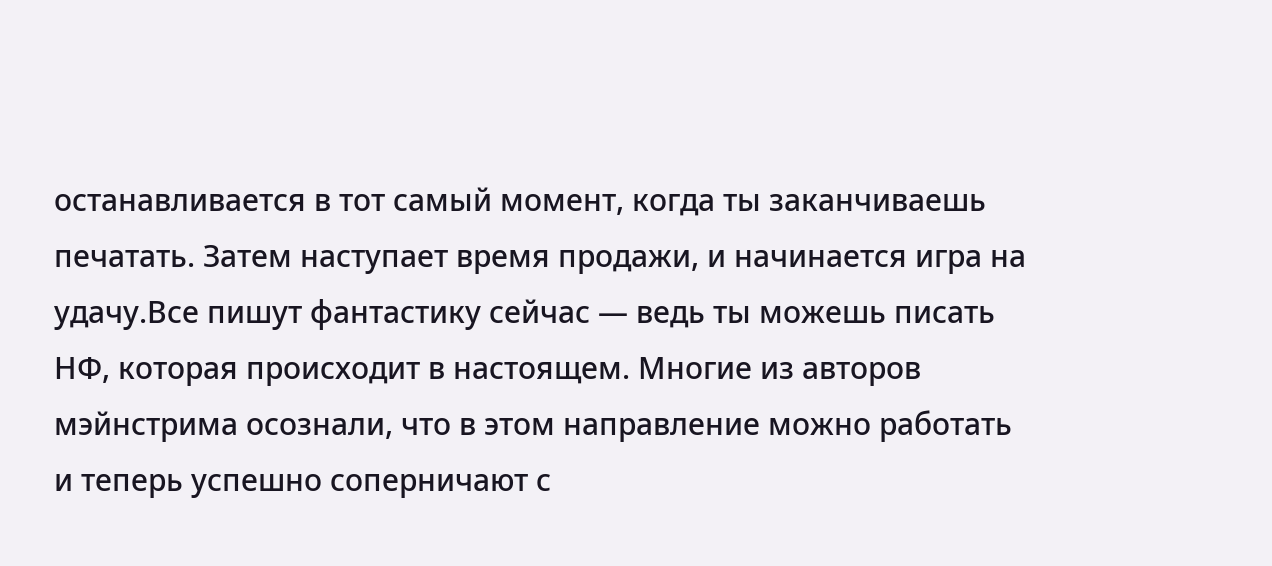останавливается в тот самый момент, когда ты заканчиваешь печатать. Затем наступает время продажи, и начинается игра на удачу.Все пишут фантастику сейчас — ведь ты можешь писать НФ, которая происходит в настоящем. Многие из авторов мэйнстрима осознали, что в этом направление можно работать и теперь успешно соперничают с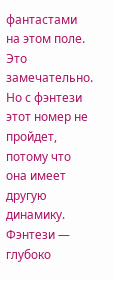фантастами на этом поле. Это замечательно. Но с фэнтези этот номер не пройдет, потому что она имеет другую динамику. Фэнтези — глубоко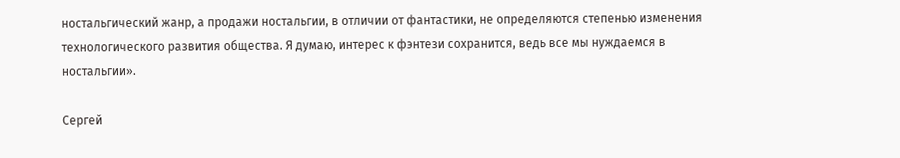ностальгический жанр, а продажи ностальгии, в отличии от фантастики, не определяются степенью изменения технологического развития общества. Я думаю, интерес к фэнтези сохранится, ведь все мы нуждаемся в ностальгии».

Сергей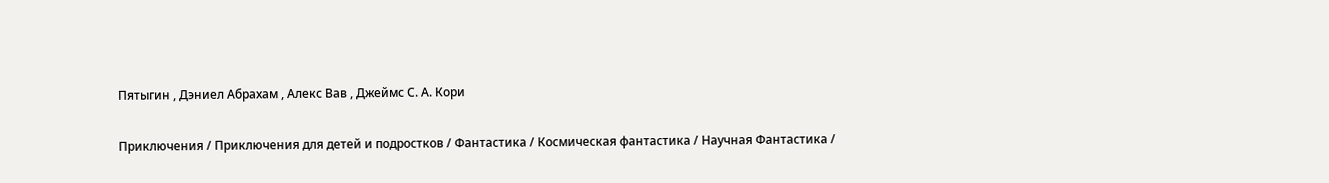Пятыгин , Дэниел Абрахам , Алекс Вав , Джеймс С. А. Кори

Приключения / Приключения для детей и подростков / Фантастика / Космическая фантастика / Научная Фантастика /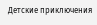Детские приключения